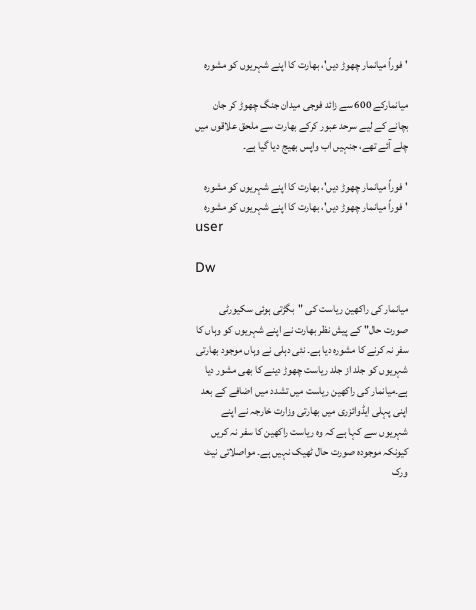'فوراً میانمار چھوڑ دیں'، بھارت کا اپنے شہریوں کو مشورہ

میانمارکے 600 سے زائد فوجی میدان جنگ چھوڑ کر جان بچانے کے لیے سرحد عبور کرکے بھارت سے ملحق علاقوں میں چلے آئے تھے، جنہیں اب واپس بھیج دیا گیا ہے۔

'فوراً میانمار چھوڑ دیں'، بھارت کا اپنے شہریوں کو مشورہ
'فوراً میانمار چھوڑ دیں'، بھارت کا اپنے شہریوں کو مشورہ
user

Dw

میانمار کی راکھین ریاست کی "بگڑتی ہوئی سکیورٹی صورت حال" کے پیش نظر بھارت نے اپنے شہریوں کو وہاں کا سفر نہ کرنے کا مشورہ دیا ہے۔ نئی دہلی نے وہاں موجود بھارتی شہریوں کو جلد از جلد ریاست چھوڑ دینے کا بھی مشور دیا ہے۔میانمار کی راکھین ریاست میں تشدد میں اضافے کے بعد اپنی پہلی ایڈوائزری میں بھارتی وزارت خارجہ نے اپنے شہریوں سے کہا ہے کہ وہ ریاست راکھین کا سفر نہ کریں کیونکہ موجودہ صورت حال ٹھیک نہیں ہے۔ مواصلاتی نیٹ ورک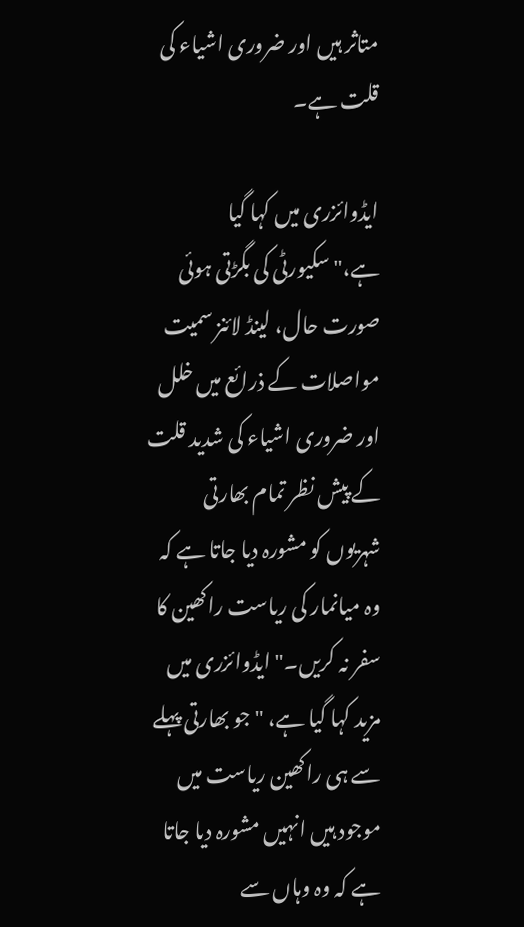متاثر ہیں اور ضروری اشیاء کی قلت ہے۔

ایڈوائزری میں کہا گیا ہے،"سکیورٹی کی بگڑتی ہوئی صورت حال، لینڈ لائنز سمیت مواصلات کے ذرائع میں خلل اور ضروری اشیاء کی شدید قلت کے پیش نظر تمام بھارتی شہریوں کو مشورہ دیا جاتا ہے کہ وہ میانمار کی ریاست راکھین کا سفر نہ کریں۔" ایڈوائزری میں مزید کہا گیا ہے، "جو بھارتی پہلے سے ہی راکھین ریاست میں موجود ہیں انہیں مشورہ دیا جاتا ہے کہ وہ وہاں سے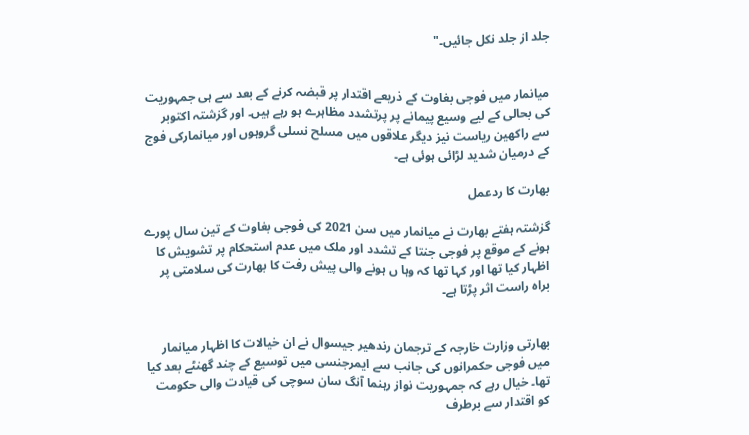جلد از جلد نکل جائیں۔"


میانمار میں فوجی بغاوت کے ذریعے اقتدار پر قبضہ کرنے کے بعد سے ہی جمہوریت کی بحالی کے لیے وسیع پیمانے پر پرتشدد مظاہرے ہو رہے ہیں۔ اور گزشتہ اکتوبر سے راکھین ریاست نیز دیگر علاقوں میں مسلح نسلی گروہوں اور میانمارکی فوج کے درمیان شدید لڑائی ہوئی ہے۔

بھارت کا ردعمل

گزشتہ ہفتے بھارت نے میانمار میں سن 2021 کی فوجی بغاوت کے تین سال پورے ہونے کے موقع پر فوجی جنتا کے تشدد اور ملک میں عدم استحکام پر تشویش کا اظہار کیا تھا اور کہا تھا کہ وہا ں ہونے والی پیش رفت کا بھارت کی سلامتی پر براہ راست اثر پڑتا ہے۔


بھارتی وزارت خارجہ کے ترجمان رندھیر جیسوال نے ان خیالات کا اظہار میانمار میں فوجی حکمرانوں کی جانب سے ایمرجنسی میں توسیع کے چند گھنٹے بعد کیا تھا۔ خیال رہے کہ جمہوریت نواز رہنما آنگ سان سوچی کی قیادت والی حکومت کو اقتدار سے برطرف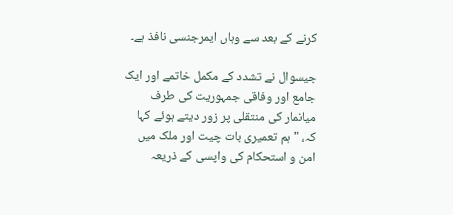کرنے کے بعد سے وہاں ایمرجنسی نافذ ہے۔

جیسوال نے تشدد کے مکمل خاتمے اور ایک جامع اور وفاقی جمہوریت کی طرف میانمار کی منتقلی پر زور دیتے ہوئے کہا کہ، "ہم تعمیری بات چیت اور ملک میں امن و استحکام کی واپسی کے ذریعہ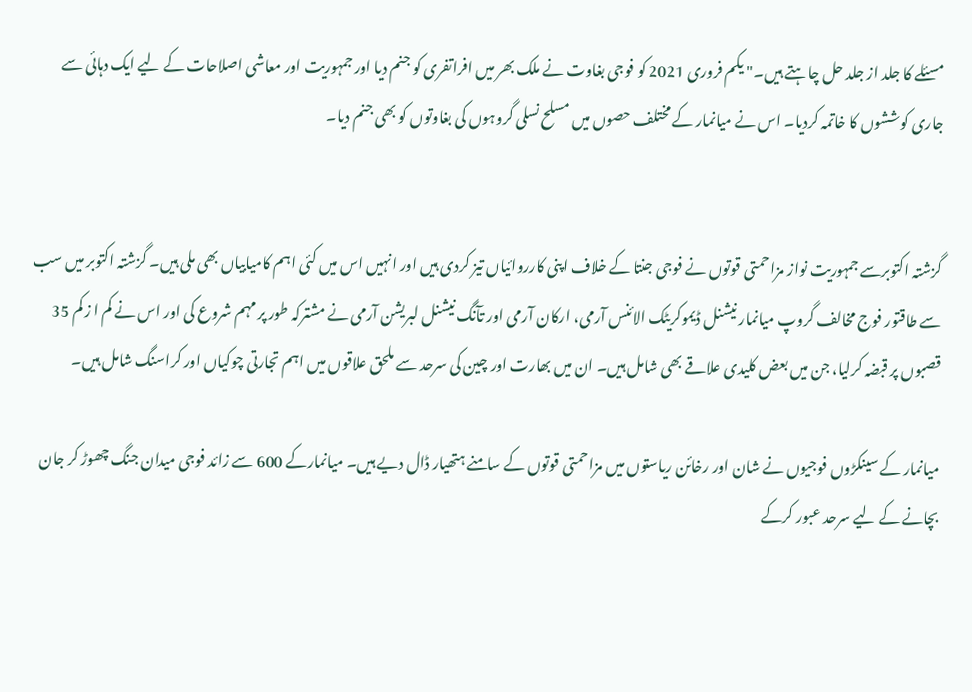مسئلے کا جلد از جلد حل چاہتے ہیں۔" یکم فروری 2021 کو فوجی بغاوت نے ملک بھر میں افراتفری کو جنم دیا اور جمہوریت اور معاشی اصلاحات کے لیے ایک دہائی سے جاری کوششوں کا خاتمہ کردیا۔ اس نے میانمار کے مختلف حصوں میں مسلح نسلی گروہوں کی بغاوتوں کو بھی جنم دیا۔


گزشتہ اکتوبرسے جمہوریت نواز مزاحمتی قوتوں نے فوجی جنتا کے خلاف اپنی کارروائیاں تیز کردی ہیں اور انہیں اس میں کئی اہم کامیابیاں بھی ملی ہیں۔ گزشتہ اکتوبر میں سب سے طاقتور فوج مخالف گروپ میانمار نیشنل ڈیموکریٹک الائنس آرمی، ارکان آرمی اور تآنگ نیشنل لبریشن آرمی نے مشترکہ طور پر مہم شروع کی اور اس نے کم ا ز کم 35 قصبوں پر قبضہ کرلیا، جن میں بعض کلیدی علاقے بھی شامل ہیں۔ ان میں بھارت اور چین کی سرحد سے ملحق علاقوں میں اہم تجارتی چوکیاں اور کراسنگ شامل ہیں۔

میانمار کے سینکڑوں فوجیوں نے شان اور رخائن ریاستوں میں مزاحمتی قوتوں کے سامنے ہتھیار ڈال دیے ہیں۔ میانمارکے 600 سے زائد فوجی میدان جنگ چھوڑ کر جان بچانے کے لیے سرحد عبور کرکے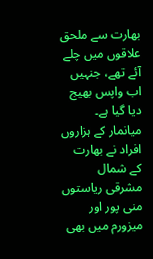بھارت سے ملحق علاقوں میں چلے آئے تھے، جنہیں اب واپس بھیج دیا گیا ہے۔ میانمار کے ہزاروں افراد نے بھارت کے شمال مشرقی ریاستوں منی پور اور میزورم میں بھی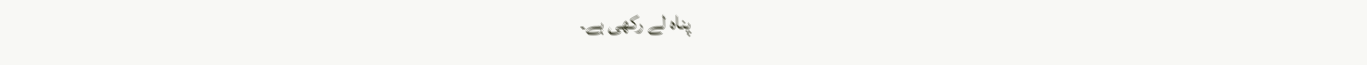پناہ لے رکھی ہے۔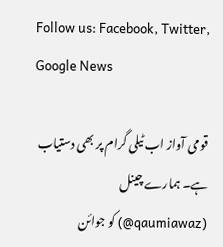Follow us: Facebook, Twitter, Google News

قومی آواز اب ٹیلی گرام پر بھی دستیاب ہے۔ ہمارے چینل (qaumiawaz@) کو جوائن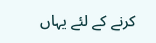کرنے کے لئے یہاں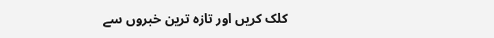کلک کریں اور تازہ ترین خبروں سے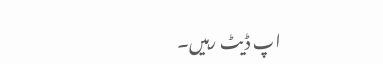اپ ڈیٹ رہیں۔